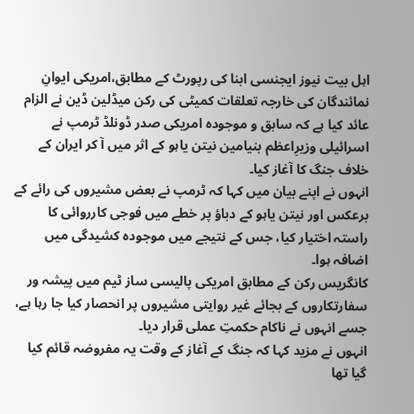اہل بیت نیوز ایجنسی ابنا کی رپورٹ کے مطابق،امریکی ایوانِ نمائندگان کی خارجہ تعلقات کمیٹی کی رکن میڈلین ڈین نے الزام عائد کیا ہے کہ سابق و موجودہ امریکی صدر ڈونلڈ ٹرمپ نے اسرائیلی وزیرِاعظم بنیامین نیتن یاہو کے اثر میں آ کر ایران کے خلاف جنگ کا آغاز کیا۔
انہوں نے اپنے بیان میں کہا کہ ٹرمپ نے بعض مشیروں کی رائے کے برعکس اور نیتن یاہو کے دباؤ پر خطے میں فوجی کارروائی کا راستہ اختیار کیا، جس کے نتیجے میں موجودہ کشیدگی میں اضافہ ہوا۔
کانگریس رکن کے مطابق امریکی پالیسی ساز ٹیم میں پیشہ ور سفارتکاروں کے بجائے غیر روایتی مشیروں پر انحصار کیا جا رہا ہے، جسے انہوں نے ناکام حکمتِ عملی قرار دیا۔
انہوں نے مزید کہا کہ جنگ کے آغاز کے وقت یہ مفروضہ قائم کیا گیا تھا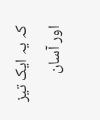کہ یہ ایک تیز اور آسان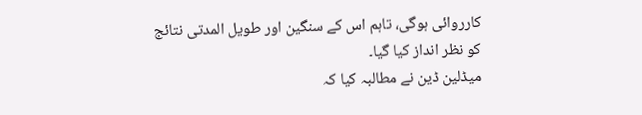کارروائی ہوگی، تاہم اس کے سنگین اور طویل المدتی نتائج کو نظر انداز کیا گیا۔
میڈلین ڈین نے مطالبہ کیا کہ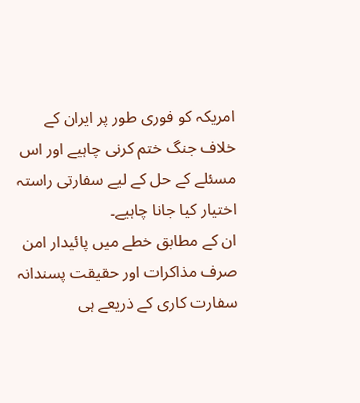امریکہ کو فوری طور پر ایران کے خلاف جنگ ختم کرنی چاہیے اور اس مسئلے کے حل کے لیے سفارتی راستہ اختیار کیا جانا چاہیے۔
ان کے مطابق خطے میں پائیدار امن صرف مذاکرات اور حقیقت پسندانہ سفارت کاری کے ذریعے ہی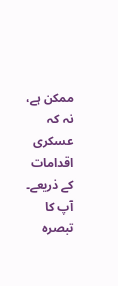ممکن ہے، نہ کہ عسکری اقدامات کے ذریعے۔
آپ کا تبصرہ